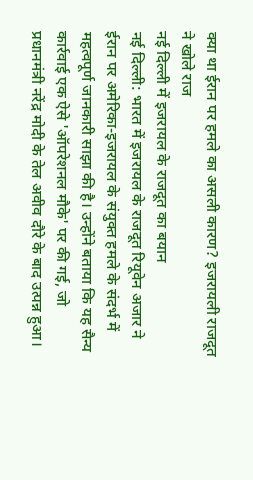क्या था ईरान पर हमले का असली कारण? इजरायली राजदूत ने खोले राज
नई दिल्ली में इजरायल के राजदूत का बयान
नई दिल्ली: भारत में इजरायल के राजदूत रियूवेन अजार ने ईरान पर अमेरिका-इजरायल के संयुक्त हमले के संदर्भ में महत्वपूर्ण जानकारी साझा की है। उन्होंने बताया कि यह सैन्य कार्रवाई एक ऐसे 'ऑपरेशनल मौके' पर की गई, जो प्रधानमंत्री नरेंद्र मोदी के तेल अवीव दौरे के बाद उत्पन्न हुआ।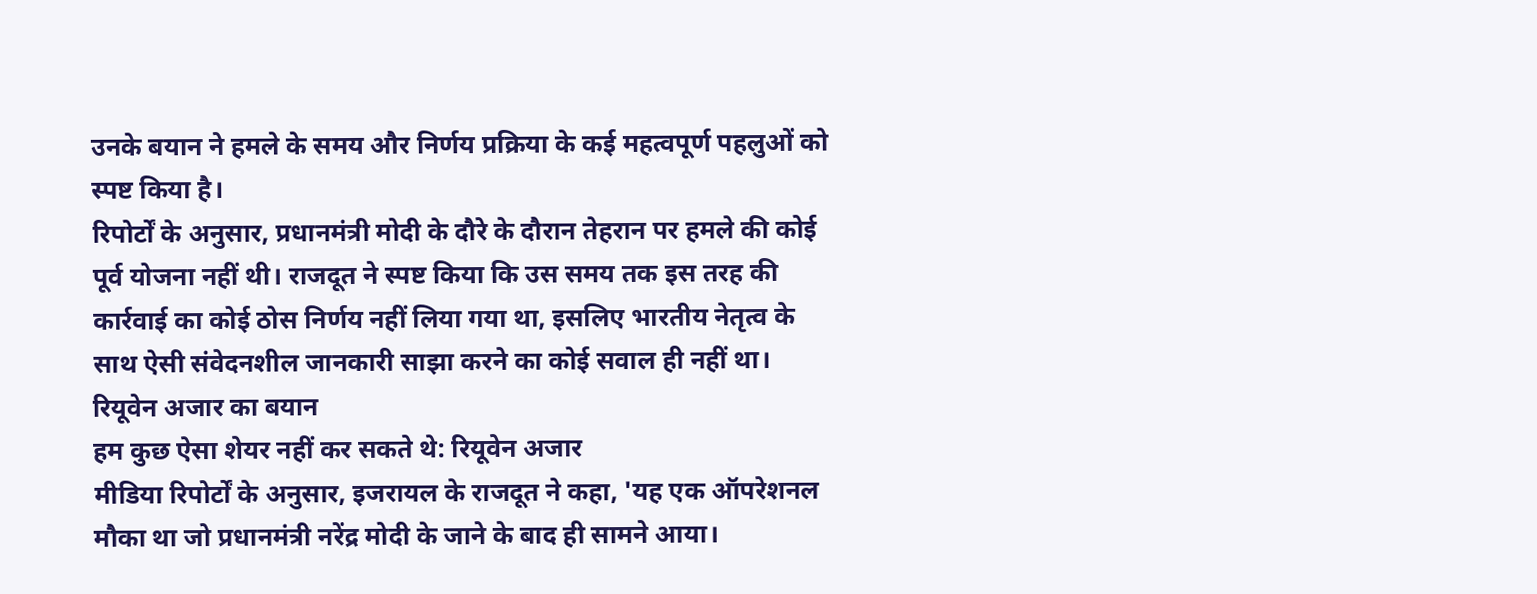उनके बयान ने हमले के समय और निर्णय प्रक्रिया के कई महत्वपूर्ण पहलुओं को स्पष्ट किया है।
रिपोर्टों के अनुसार, प्रधानमंत्री मोदी के दौरे के दौरान तेहरान पर हमले की कोई पूर्व योजना नहीं थी। राजदूत ने स्पष्ट किया कि उस समय तक इस तरह की कार्रवाई का कोई ठोस निर्णय नहीं लिया गया था, इसलिए भारतीय नेतृत्व के साथ ऐसी संवेदनशील जानकारी साझा करने का कोई सवाल ही नहीं था।
रियूवेन अजार का बयान
हम कुछ ऐसा शेयर नहीं कर सकते थे: रियूवेन अजार
मीडिया रिपोर्टों के अनुसार, इजरायल के राजदूत ने कहा, 'यह एक ऑपरेशनल मौका था जो प्रधानमंत्री नरेंद्र मोदी के जाने के बाद ही सामने आया।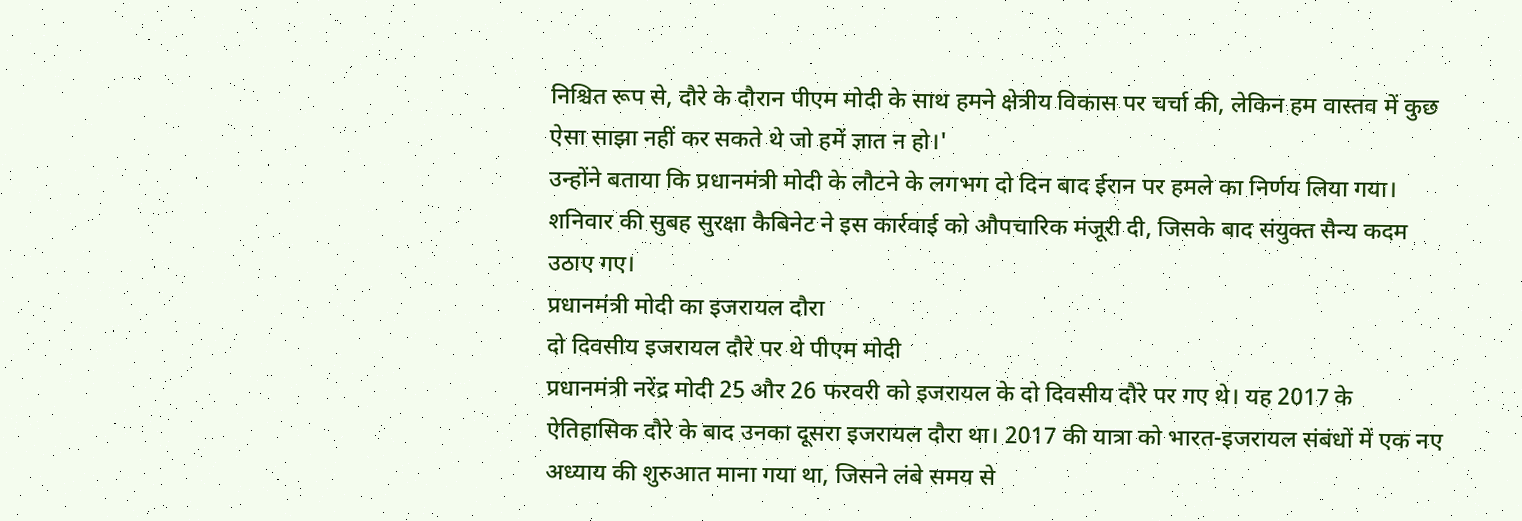निश्चित रूप से, दौरे के दौरान पीएम मोदी के साथ हमने क्षेत्रीय विकास पर चर्चा की, लेकिन हम वास्तव में कुछ ऐसा साझा नहीं कर सकते थे जो हमें ज्ञात न हो।'
उन्होंने बताया कि प्रधानमंत्री मोदी के लौटने के लगभग दो दिन बाद ईरान पर हमले का निर्णय लिया गया। शनिवार की सुबह सुरक्षा कैबिनेट ने इस कार्रवाई को औपचारिक मंजूरी दी, जिसके बाद संयुक्त सैन्य कदम उठाए गए।
प्रधानमंत्री मोदी का इजरायल दौरा
दो दिवसीय इजरायल दौरे पर थे पीएम मोदी
प्रधानमंत्री नरेंद्र मोदी 25 और 26 फरवरी को इजरायल के दो दिवसीय दौरे पर गए थे। यह 2017 के ऐतिहासिक दौरे के बाद उनका दूसरा इजरायल दौरा था। 2017 की यात्रा को भारत-इजरायल संबंधों में एक नए अध्याय की शुरुआत माना गया था, जिसने लंबे समय से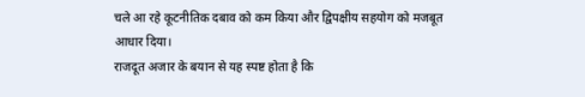चले आ रहे कूटनीतिक दबाव को कम किया और द्विपक्षीय सहयोग को मजबूत आधार दिया।
राजदूत अजार के बयान से यह स्पष्ट होता है कि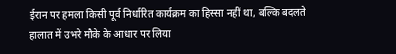ईरान पर हमला किसी पूर्व निर्धारित कार्यक्रम का हिस्सा नहीं था, बल्कि बदलते हालात में उभरे मौके के आधार पर लिया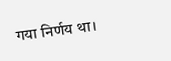गया निर्णय था।